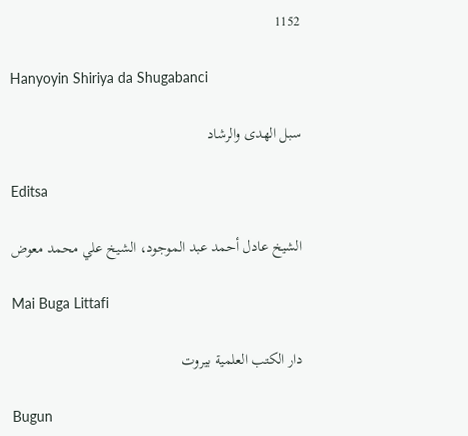1152

Hanyoyin Shiriya da Shugabanci

سبل الهدى والرشاد

Editsa

الشيخ عادل أحمد عبد الموجود، الشيخ علي محمد معوض

Mai Buga Littafi

دار الكتب العلمية بيروت

Bugun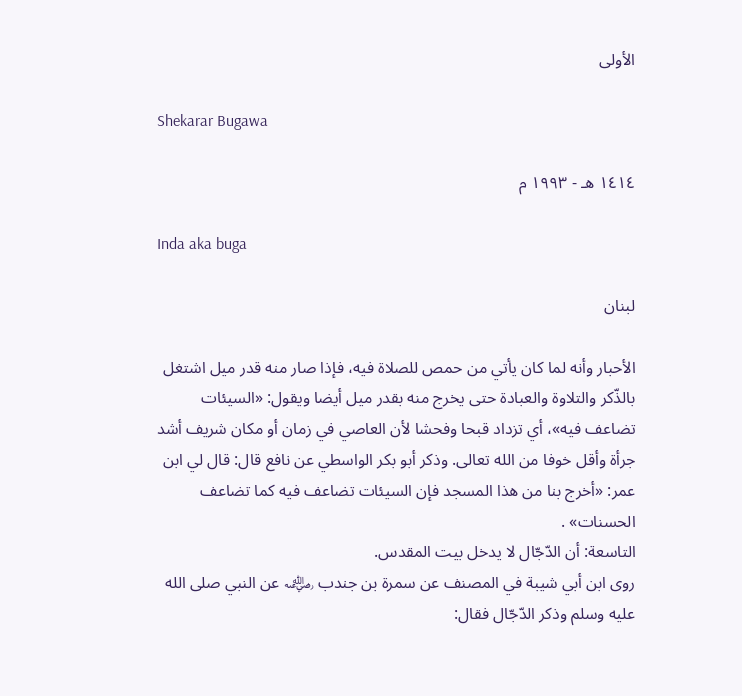الأولى

Shekarar Bugawa

١٤١٤ هـ - ١٩٩٣ م

Inda aka buga

لبنان

الأحبار وأنه لما كان يأتي من حمص للصلاة فيه، فإذا صار منه قدر ميل اشتغل بالذّكر والتلاوة والعبادة حتى يخرج منه بقدر ميل أيضا ويقول: «السيئات تضاعف فيه»، أي تزداد قبحا وفحشا لأن العاصي في زمان أو مكان شريف أشد جرأة وأقل خوفا من الله تعالى. وذكر أبو بكر الواسطي عن نافع قال: قال لي ابن عمر: «أخرج بنا من هذا المسجد فإن السيئات تضاعف فيه كما تضاعف الحسنات» .
التاسعة: أن الدّجّال لا يدخل بيت المقدس.
روى ابن أبي شيبة في المصنف عن سمرة بن جندب ﵁ عن النبي صلى الله عليه وسلم وذكر الدّجّال فقال: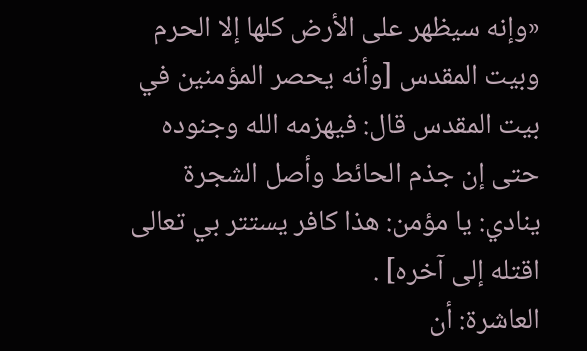«وإنه سيظهر على الأرض كلها إلا الحرم وبيت المقدس [وأنه يحصر المؤمنين في بيت المقدس قال: فيهزمه الله وجنوده حتى إن جذم الحائط وأصل الشجرة ينادي: يا مؤمن: هذا كافر يستتر بي تعالى اقتله إلى آخره] .
العاشرة: أن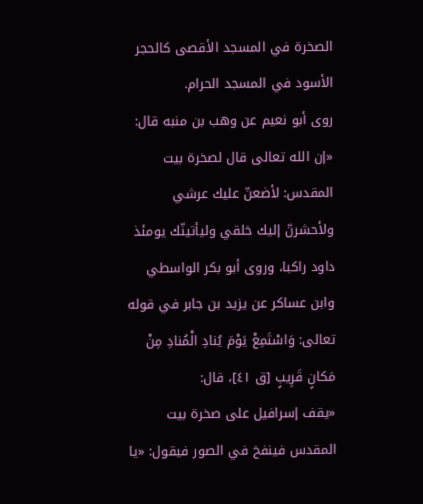الصخرة في المسجد الأقصى كالحجر الأسود في المسجد الحرام.
روى أبو نعيم عن وهب بن منبه قال: «إن الله تعالى قال لصخرة بيت المقدس: لأضعنّ عليك عرشي ولأحشرنّ إليك خلقي وليأتينّك يومئذ داود راكبا، وروى أبو بكر الواسطي وابن عساكر عن يزيد بن جابر في قوله تعالى: وَاسْتَمِعْ يَوْمَ يُنادِ الْمُنادِ مِنْ مَكانٍ قَرِيبٍ [ق ٤١]، قال:
«يقف إسرافيل على صخرة بيت المقدس فينفخ في الصور فيقول: «يا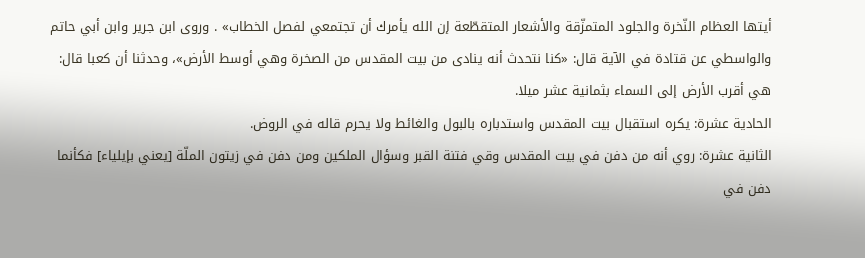أيتها العظام النّخرة والجلود المتمزّقة والأشعار المتقطّعة إن الله يأمرك أن تجتمعي لفصل الخطاب» . وروى ابن جرير وابن أبي حاتم والواسطي عن قتادة في الآية قال: «كنا نتحدث أنه ينادى من بيت المقدس من الصخرة وهي أوسط الأرض»، وحدثنا أن كعبا قال: هي أقرب الأرض إلى السماء بثمانية عشر ميلا.
الحادية عشرة: يكره استقبال بيت المقدس واستدباره بالبول والغائط ولا يحرم قاله في الروض.
الثانية عشرة: روي أنه من دفن في بيت المقدس وقي فتنة القبر وسؤال الملكين ومن دفن في زيتون الملّة [يعني بإيلياء] فكأنما دفن في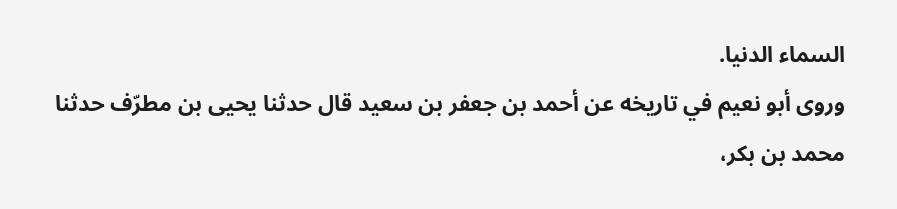السماء الدنيا.
وروى أبو نعيم في تاريخه عن أحمد بن جعفر بن سعيد قال حدثنا يحيى بن مطرّف حدثنا محمد بن بكر،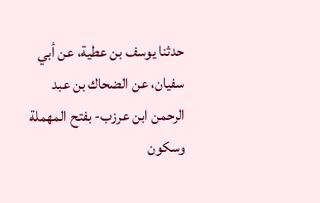حدثنا يوسف بن عطية، عن أبي سفيان، عن الضحاك بن عبد الرحمن ابن عرزب- بفتح المهملة وسكون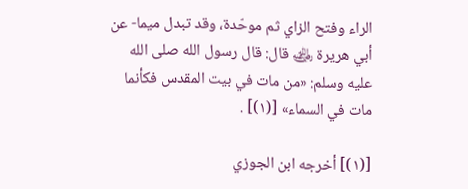الراء وفتح الزاي ثم موحّدة، وقد تبدل ميما- عن أبي هريرة ﵁ قال: قال رسول الله صلى الله عليه وسلم: «من مات في بيت المقدس فكأنما مات في السماء» [(١)] .

[(١)] أخرجه ابن الجوزي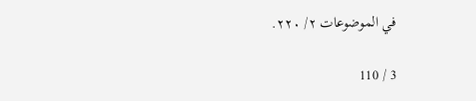في الموضوعات ٢/ ٢٢٠.

3 / 110